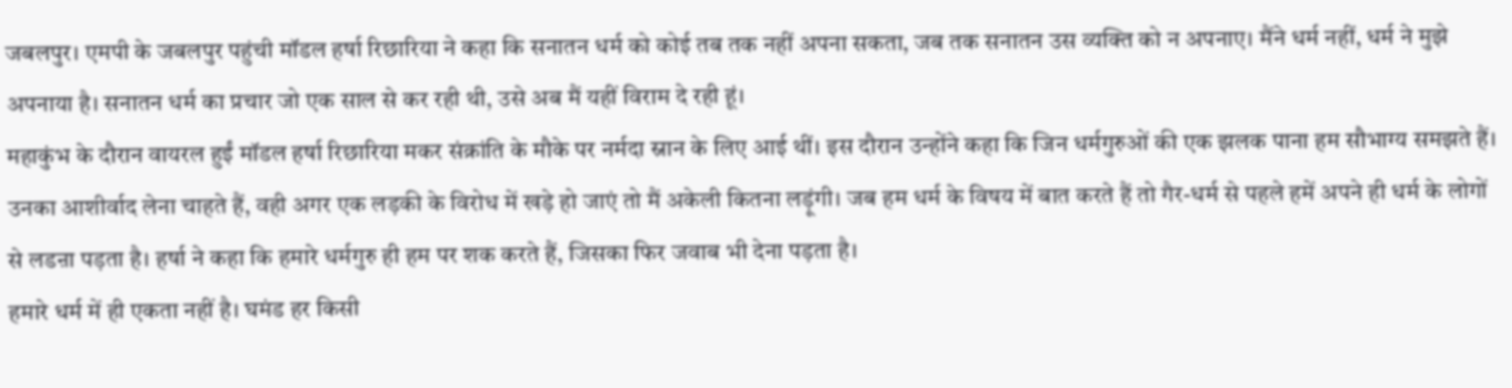जबलपुर। एमपी के जबलपुर पहुंची मॉडल हर्षा रिछारिया ने कहा कि सनातन धर्म को कोई तब तक नहीं अपना सकता, जब तक सनातन उस व्यक्ति को न अपनाए। मैंने धर्म नहीं, धर्म ने मुझे अपनाया है। सनातन धर्म का प्रचार जो एक साल से कर रही थी, उसे अब मैं यहीं विराम दे रही हूं।
महाकुंभ के दौरान वायरल हुईं मॉडल हर्षा रिछारिया मकर संक्रांति के मौके पर नर्मदा स्नान के लिए आई थीं। इस दौरान उन्होंने कहा कि जिन धर्मगुरुओं की एक झलक पाना हम सौभाग्य समझते हैं।
उनका आशीर्वाद लेना चाहते हैं, वही अगर एक लड़की के विरोध में खड़े हो जाएं तो मैं अकेली कितना लड़ूंगी। जब हम धर्म के विषय में बात करते हैं तो गैर-धर्म से पहले हमें अपने ही धर्म के लोगों से लडऩा पड़ता है। हर्षा ने कहा कि हमारे धर्मगुरु ही हम पर शक करते हैं, जिसका फिर जवाब भी देना पड़ता है।
हमारे धर्म में ही एकता नहीं है। घमंड हर किसी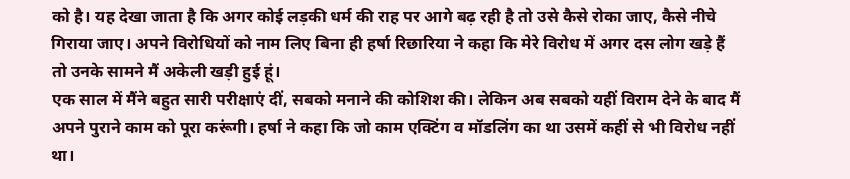को है। यह देखा जाता है कि अगर कोई लड़की धर्म की राह पर आगे बढ़ रही है तो उसे कैसे रोका जाए, कैसे नीचे गिराया जाए। अपने विरोधियों को नाम लिए बिना ही हर्षा रिछारिया ने कहा कि मेरे विरोध में अगर दस लोग खड़े हैं तो उनके सामने मैं अकेली खड़ी हुई हूं।
एक साल में मैंने बहुत सारी परीक्षाएं दीं, सबको मनाने की कोशिश की। लेकिन अब सबको यहीं विराम देने के बाद मैं अपने पुराने काम को पूरा करूंगी। हर्षा ने कहा कि जो काम एक्टिंग व मॉडलिंग का था उसमें कहीं से भी विरोध नहीं था।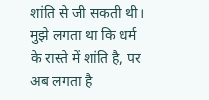शांति से जी सकती थी।
मुझे लगता था कि धर्म के रास्ते में शांति है, पर अब लगता है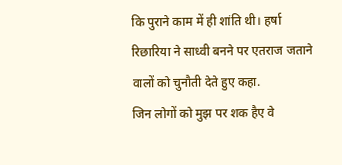कि पुराने काम में ही शांति थी। हर्षा रिछारिया ने साध्वी बनने पर एतराज जताने वालों को चुनौती देते हुए कहा.
जिन लोगों को मुझ पर शक हैए वे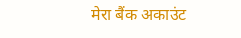मेरा बैंक अकाउंट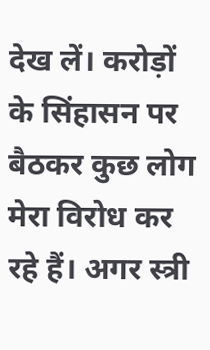देख लें। करोड़ों के सिंहासन पर बैठकर कुछ लोग मेरा विरोध कर रहे हैं। अगर स्त्री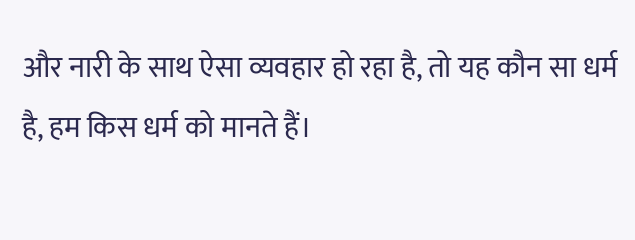और नारी के साथ ऐसा व्यवहार हो रहा है, तो यह कौन सा धर्म है, हम किस धर्म को मानते हैं।